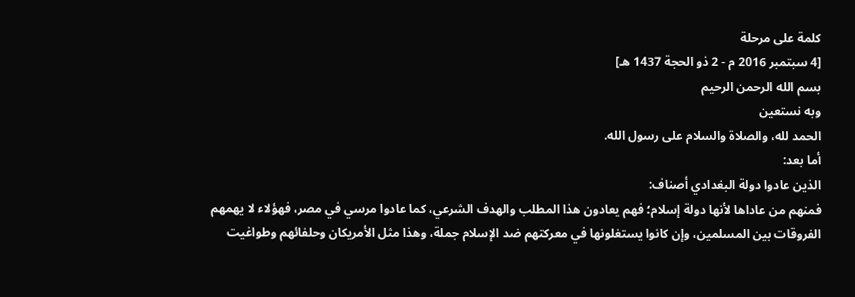كلمة على مرحلة
[4 سبتمبر 2016 م - 2 ذو الحجة 1437 هـ]
بسم الله الرحمن الرحيم
وبه نستعين
الحمد لله، والصلاة والسلام على رسول الله.
أما بعد:
الذين عادوا دولة البغدادي أصناف:
فمنهم من عاداها لأنها دولة إسلام؛ فهم يعادون هذا المطلب والهدف الشرعي، كما عادوا مرسي في مصر، فهؤلاء لا يهمهم الفروقات بين المسلمين، وإن كانوا يستغلونها في معركتهم ضد الإسلام جملة، وهذا مثل الأمريكان وحلفائهم وطواغيت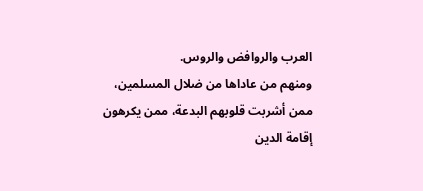العرب والروافض والروس.
ومنهم من عاداها من ضلال المسلمين، ممن أشربت قلوبهم البدعة، ممن يكرهون إقامة الدين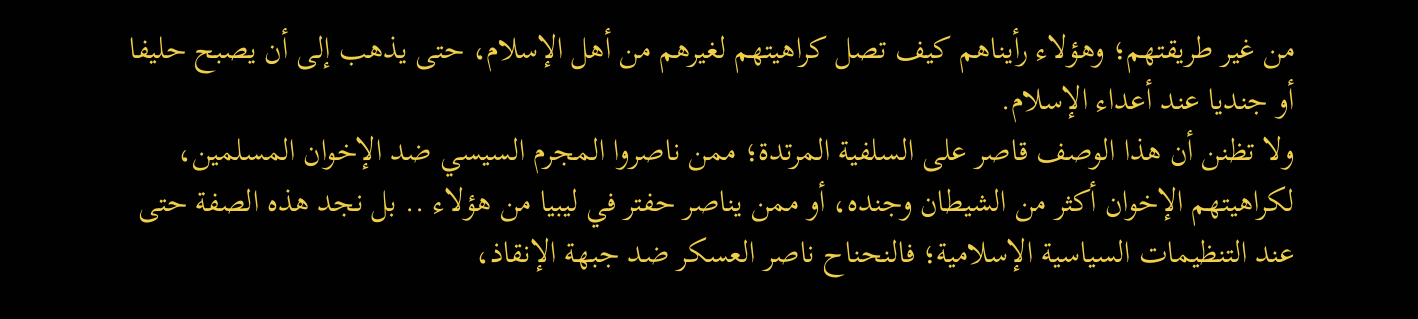من غير طريقتهم؛ وهؤلاء رأيناهم كيف تصل كراهيتهم لغيرهم من أهل الإسلام، حتى يذهب إلى أن يصبح حليفا أو جنديا عند أعداء الإسلام.
ولا تظنن أن هذا الوصف قاصر على السلفية المرتدة؛ ممن ناصروا المجرم السيسي ضد الإخوان المسلمين، لكراهيتهم الإخوان أكثر من الشيطان وجنده، أو ممن يناصر حفتر في ليبيا من هؤلاء .. بل نجد هذه الصفة حتى عند التنظيمات السياسية الإسلامية؛ فالنحناح ناصر العسكر ضد جبهة الإنقاذ،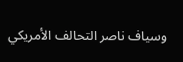وسياف ناصر التحالف الأمريكي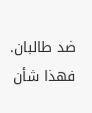ضد طالبان.
فهذا شأن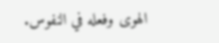الهوى وفعله في النفوس.